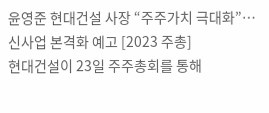윤영준 현대건설 사장 “주주가치 극대화”…신사업 본격화 예고 [2023 주총]
현대건설이 23일 주주총회를 통해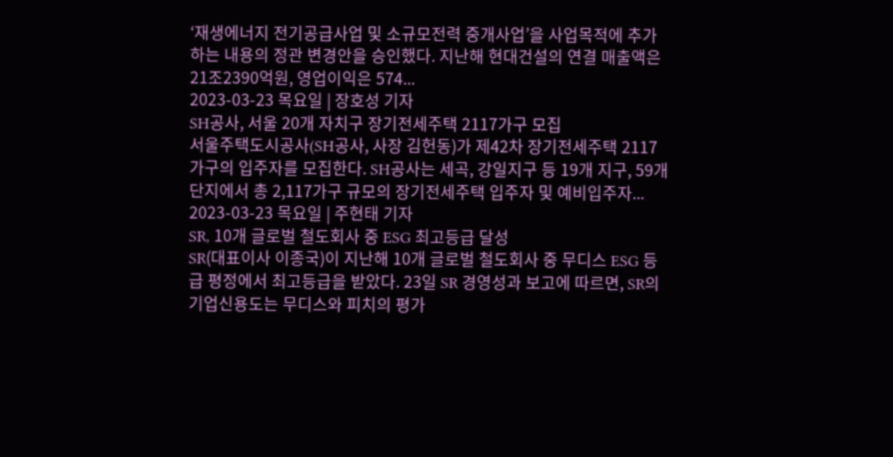‘재생에너지 전기공급사업 및 소규모전력 중개사업’을 사업목적에 추가하는 내용의 정관 변경안을 승인했다. 지난해 현대건설의 연결 매출액은 21조2390억원, 영업이익은 574...
2023-03-23 목요일 | 장호성 기자
SH공사, 서울 20개 자치구 장기전세주택 2117가구 모집
서울주택도시공사(SH공사, 사장 김헌동)가 제42차 장기전세주택 2117가구의 입주자를 모집한다. SH공사는 세곡, 강일지구 등 19개 지구, 59개 단지에서 총 2,117가구 규모의 장기전세주택 입주자 및 예비입주자...
2023-03-23 목요일 | 주현태 기자
SR, 10개 글로벌 철도회사 중 ESG 최고등급 달성
SR(대표이사 이종국)이 지난해 10개 글로벌 철도회사 중 무디스 ESG 등급 평정에서 최고등급을 받았다. 23일 SR 경영성과 보고에 따르면, SR의 기업신용도는 무디스와 피치의 평가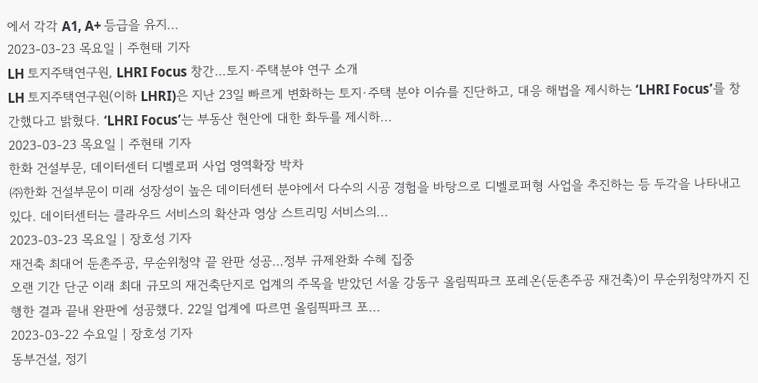에서 각각 A1, A+ 등급을 유지...
2023-03-23 목요일 | 주현태 기자
LH 토지주택연구원, LHRI Focus 창간…토지·주택분야 연구 소개
LH 토지주택연구원(이하 LHRI)은 지난 23일 빠르게 변화하는 토지·주택 분야 이슈를 진단하고, 대응 해법을 제시하는 ‘LHRI Focus’를 창간했다고 밝혔다. ‘LHRI Focus’는 부동산 현안에 대한 화두를 제시하...
2023-03-23 목요일 | 주현태 기자
한화 건설부문, 데이터센터 디벨로퍼 사업 영역확장 박차
㈜한화 건설부문이 미래 성장성이 높은 데이터센터 분야에서 다수의 시공 경험을 바탕으로 디벨로퍼형 사업을 추진하는 등 두각을 나타내고 있다. 데이터센터는 클라우드 서비스의 확산과 영상 스트리밍 서비스의...
2023-03-23 목요일 | 장호성 기자
재건축 최대어 둔촌주공, 무순위청약 끝 완판 성공…정부 규제완화 수혜 집중
오랜 기간 단군 이래 최대 규모의 재건축단지로 업계의 주목을 받았던 서울 강동구 올림픽파크 포레온(둔촌주공 재건축)이 무순위청약까지 진행한 결과 끝내 완판에 성공했다. 22일 업계에 따르면 올림픽파크 포...
2023-03-22 수요일 | 장호성 기자
동부건설, 정기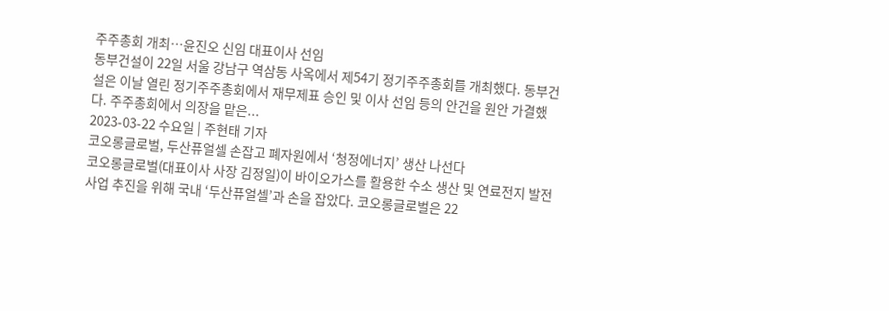주주총회 개최…윤진오 신임 대표이사 선임
동부건설이 22일 서울 강남구 역삼동 사옥에서 제54기 정기주주총회를 개최했다. 동부건설은 이날 열린 정기주주총회에서 재무제표 승인 및 이사 선임 등의 안건을 원안 가결했다. 주주총회에서 의장을 맡은...
2023-03-22 수요일 | 주현태 기자
코오롱글로벌, 두산퓨얼셀 손잡고 폐자원에서 ‘청정에너지’ 생산 나선다
코오롱글로벌(대표이사 사장 김정일)이 바이오가스를 활용한 수소 생산 및 연료전지 발전사업 추진을 위해 국내 ‘두산퓨얼셀’과 손을 잡았다. 코오롱글로벌은 22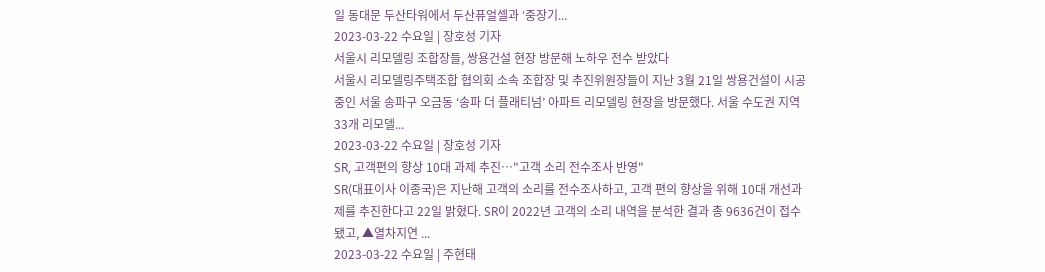일 동대문 두산타워에서 두산퓨얼셀과 ‘중장기...
2023-03-22 수요일 | 장호성 기자
서울시 리모델링 조합장들, 쌍용건설 현장 방문해 노하우 전수 받았다
서울시 리모델링주택조합 협의회 소속 조합장 및 추진위원장들이 지난 3월 21일 쌍용건설이 시공 중인 서울 송파구 오금동 ‘송파 더 플래티넘’ 아파트 리모델링 현장을 방문했다. 서울 수도권 지역 33개 리모델...
2023-03-22 수요일 | 장호성 기자
SR, 고객편의 향상 10대 과제 추진…"고객 소리 전수조사 반영"
SR(대표이사 이종국)은 지난해 고객의 소리를 전수조사하고, 고객 편의 향상을 위해 10대 개선과제를 추진한다고 22일 밝혔다. SR이 2022년 고객의 소리 내역을 분석한 결과 총 9636건이 접수됐고, ▲열차지연 ...
2023-03-22 수요일 | 주현태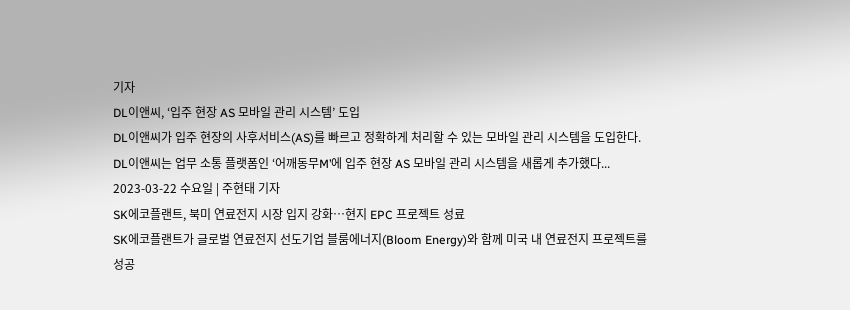기자
DL이앤씨, ‘입주 현장 AS 모바일 관리 시스템’ 도입
DL이앤씨가 입주 현장의 사후서비스(AS)를 빠르고 정확하게 처리할 수 있는 모바일 관리 시스템을 도입한다. DL이앤씨는 업무 소통 플랫폼인 ‘어깨동무M’에 입주 현장 AS 모바일 관리 시스템을 새롭게 추가했다...
2023-03-22 수요일 | 주현태 기자
SK에코플랜트, 북미 연료전지 시장 입지 강화…현지 EPC 프로젝트 성료
SK에코플랜트가 글로벌 연료전지 선도기업 블룸에너지(Bloom Energy)와 함께 미국 내 연료전지 프로젝트를 성공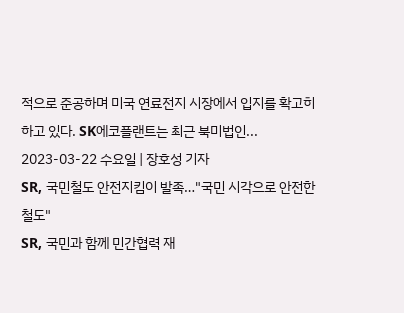적으로 준공하며 미국 연료전지 시장에서 입지를 확고히 하고 있다. SK에코플랜트는 최근 북미법인...
2023-03-22 수요일 | 장호성 기자
SR, 국민철도 안전지킴이 발족…"국민 시각으로 안전한 철도"
SR, 국민과 함께 민간협력 재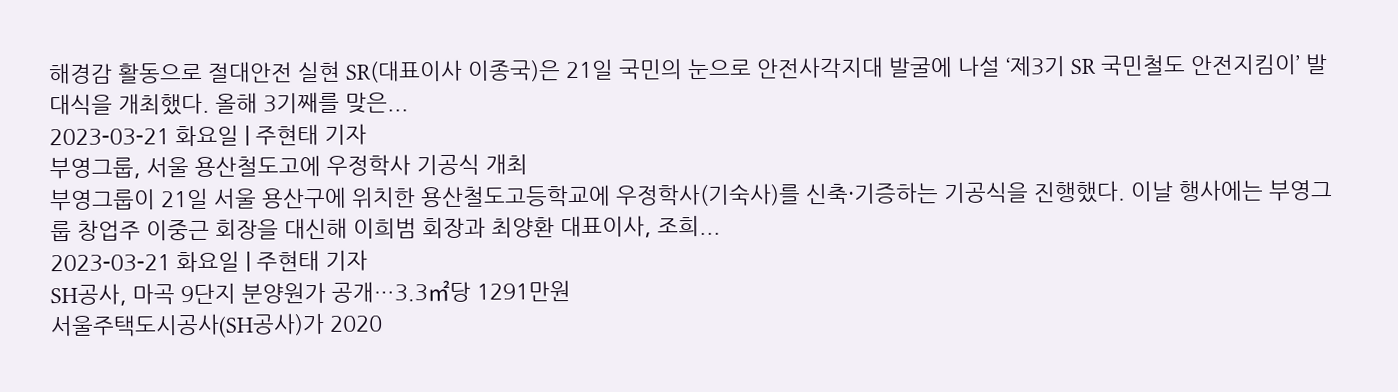해경감 활동으로 절대안전 실현 SR(대표이사 이종국)은 21일 국민의 눈으로 안전사각지대 발굴에 나설 ‘제3기 SR 국민철도 안전지킴이’ 발대식을 개최했다. 올해 3기째를 맞은...
2023-03-21 화요일 | 주현태 기자
부영그룹, 서울 용산철도고에 우정학사 기공식 개최
부영그룹이 21일 서울 용산구에 위치한 용산철도고등학교에 우정학사(기숙사)를 신축·기증하는 기공식을 진행했다. 이날 행사에는 부영그룹 창업주 이중근 회장을 대신해 이희범 회장과 최양환 대표이사, 조희...
2023-03-21 화요일 | 주현태 기자
SH공사, 마곡 9단지 분양원가 공개…3.3㎡당 1291만원
서울주택도시공사(SH공사)가 2020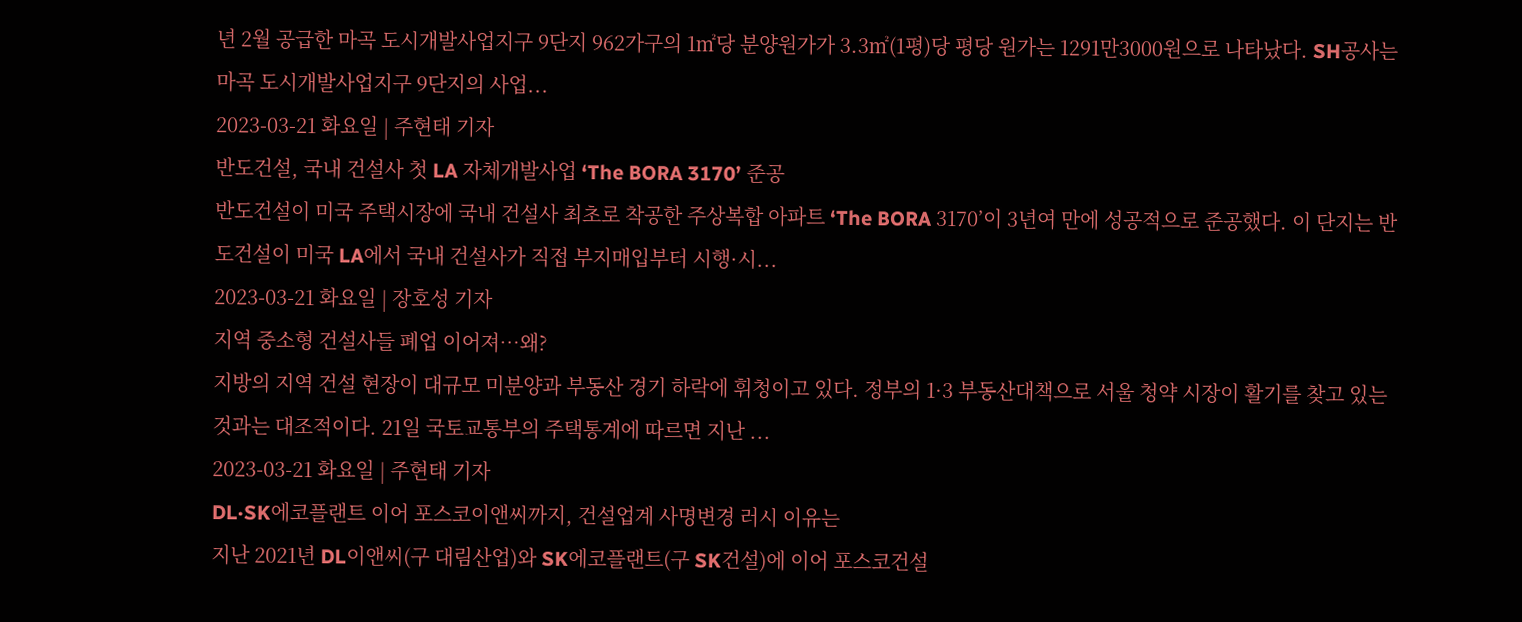년 2월 공급한 마곡 도시개발사업지구 9단지 962가구의 1㎡당 분양원가가 3.3㎡(1평)당 평당 원가는 1291만3000원으로 나타났다. SH공사는 마곡 도시개발사업지구 9단지의 사업...
2023-03-21 화요일 | 주현태 기자
반도건설, 국내 건설사 첫 LA 자체개발사업 ‘The BORA 3170’ 준공
반도건설이 미국 주택시장에 국내 건설사 최초로 착공한 주상복합 아파트 ‘The BORA 3170’이 3년여 만에 성공적으로 준공했다. 이 단지는 반도건설이 미국 LA에서 국내 건설사가 직접 부지매입부터 시행·시...
2023-03-21 화요일 | 장호성 기자
지역 중소형 건설사들 폐업 이어져…왜?
지방의 지역 건설 현장이 대규모 미분양과 부동산 경기 하락에 휘청이고 있다. 정부의 1·3 부동산대책으로 서울 청약 시장이 활기를 찾고 있는 것과는 대조적이다. 21일 국토교통부의 주택통계에 따르면 지난 ...
2023-03-21 화요일 | 주현태 기자
DL·SK에코플랜트 이어 포스코이앤씨까지, 건설업계 사명변경 러시 이유는
지난 2021년 DL이앤씨(구 대림산업)와 SK에코플랜트(구 SK건설)에 이어 포스코건설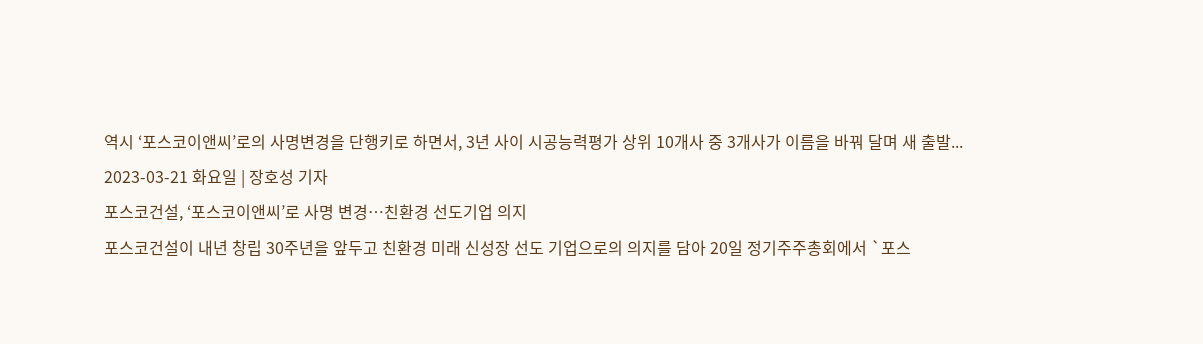역시 ‘포스코이앤씨’로의 사명변경을 단행키로 하면서, 3년 사이 시공능력평가 상위 10개사 중 3개사가 이름을 바꿔 달며 새 출발...
2023-03-21 화요일 | 장호성 기자
포스코건설, ‘포스코이앤씨’로 사명 변경…친환경 선도기업 의지
포스코건설이 내년 창립 30주년을 앞두고 친환경 미래 신성장 선도 기업으로의 의지를 담아 20일 정기주주총회에서 `포스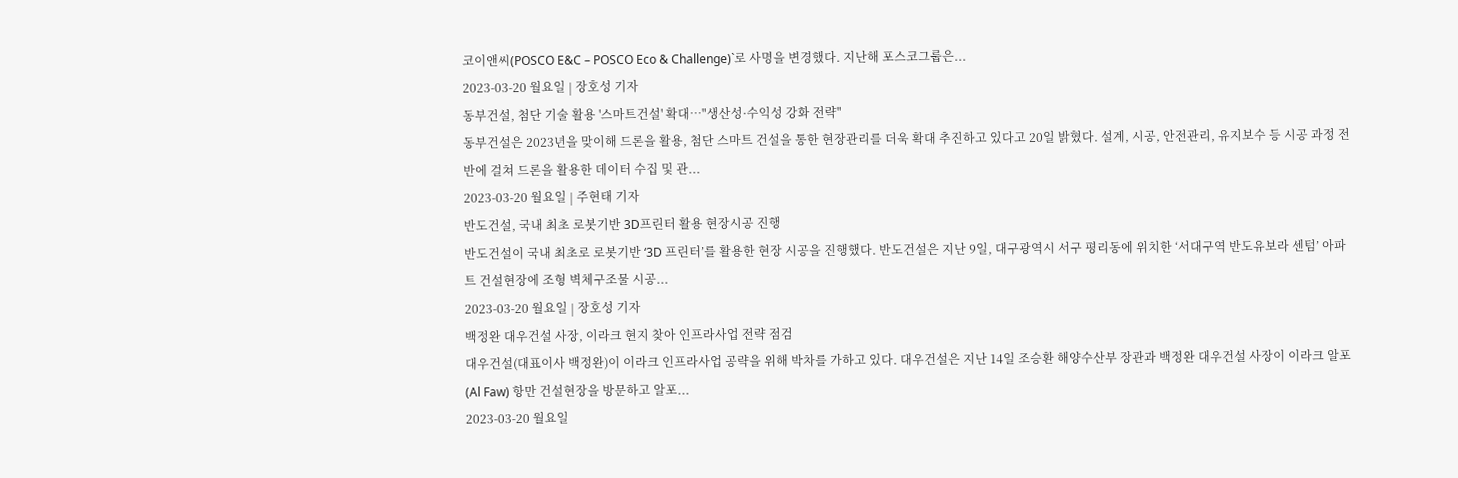코이앤씨(POSCO E&C – POSCO Eco & Challenge)`로 사명을 변경했다. 지난해 포스코그룹은...
2023-03-20 월요일 | 장호성 기자
동부건설, 첨단 기술 활용 '스마트건설' 확대…"생산성·수익성 강화 전략"
동부건설은 2023년을 맞이해 드론을 활용, 첨단 스마트 건설을 통한 현장관리를 더욱 확대 추진하고 있다고 20일 밝혔다. 설계, 시공, 안전관리, 유지보수 등 시공 과정 전반에 걸쳐 드론을 활용한 데이터 수집 및 관...
2023-03-20 월요일 | 주현태 기자
반도건설, 국내 최초 로봇기반 3D프린터 활용 현장시공 진행
반도건설이 국내 최초로 로봇기반 ‘3D 프린터’를 활용한 현장 시공을 진행했다. 반도건설은 지난 9일, 대구광역시 서구 평리동에 위치한 ‘서대구역 반도유보라 센텀’ 아파트 건설현장에 조형 벽체구조물 시공...
2023-03-20 월요일 | 장호성 기자
백정완 대우건설 사장, 이라크 현지 찾아 인프라사업 전략 점검
대우건설(대표이사 백정완)이 이라크 인프라사업 공략을 위해 박차를 가하고 있다. 대우건설은 지난 14일 조승환 해양수산부 장관과 백정완 대우건설 사장이 이라크 알포(Al Faw) 항만 건설현장을 방문하고 알포...
2023-03-20 월요일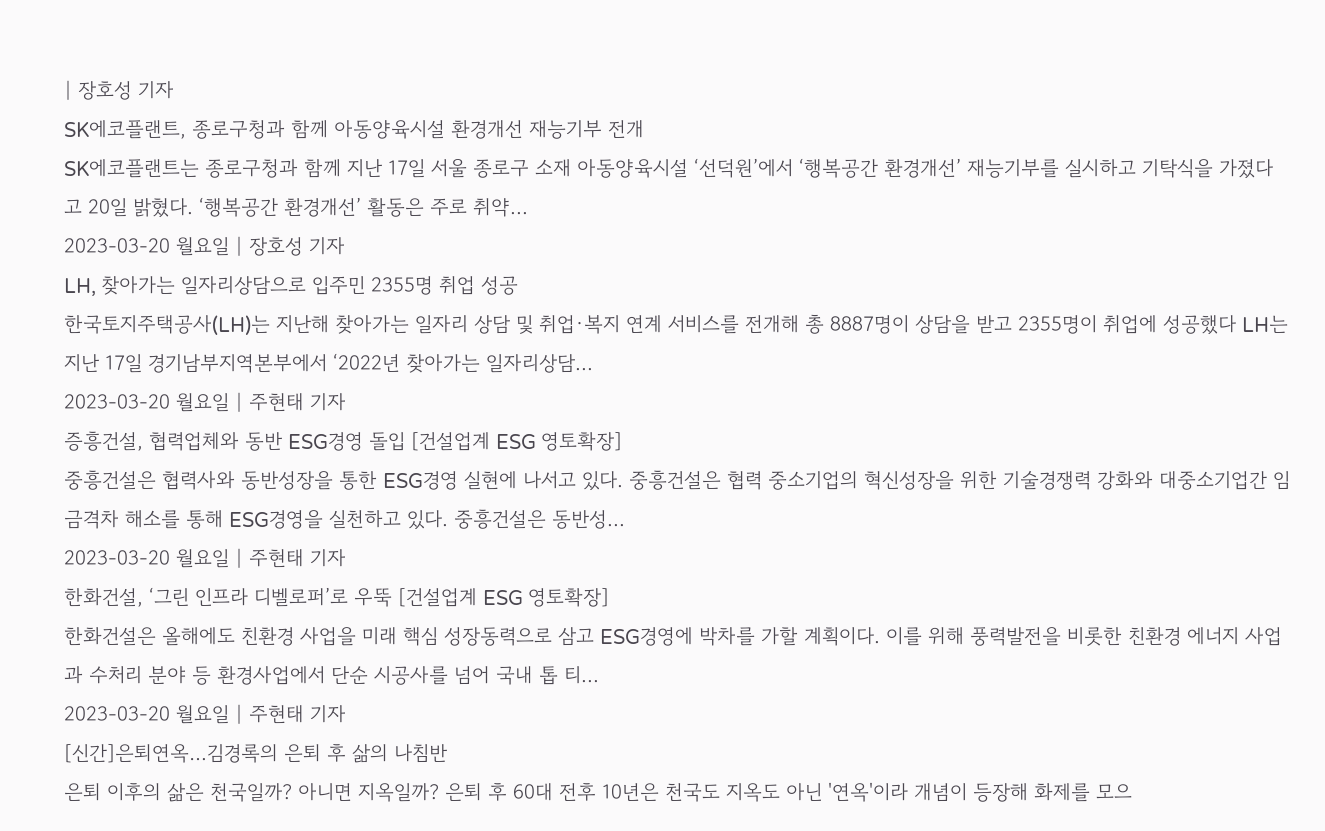| 장호성 기자
SK에코플랜트, 종로구청과 함께 아동양육시설 환경개선 재능기부 전개
SK에코플랜트는 종로구청과 함께 지난 17일 서울 종로구 소재 아동양육시설 ‘선덕원’에서 ‘행복공간 환경개선’ 재능기부를 실시하고 기탁식을 가졌다고 20일 밝혔다. ‘행복공간 환경개선’ 활동은 주로 취약...
2023-03-20 월요일 | 장호성 기자
LH, 찾아가는 일자리상담으로 입주민 2355명 취업 성공
한국토지주택공사(LH)는 지난해 찾아가는 일자리 상담 및 취업·복지 연계 서비스를 전개해 총 8887명이 상담을 받고 2355명이 취업에 성공했다 LH는 지난 17일 경기남부지역본부에서 ‘2022년 찾아가는 일자리상담...
2023-03-20 월요일 | 주현태 기자
증흥건설, 협력업체와 동반 ESG경영 돌입 [건설업계 ESG 영토확장]
중흥건설은 협력사와 동반성장을 통한 ESG경영 실현에 나서고 있다. 중흥건설은 협력 중소기업의 혁신성장을 위한 기술경쟁력 강화와 대중소기업간 임금격차 해소를 통해 ESG경영을 실천하고 있다. 중흥건설은 동반성...
2023-03-20 월요일 | 주현태 기자
한화건설, ‘그린 인프라 디벨로퍼’로 우뚝 [건설업계 ESG 영토확장]
한화건설은 올해에도 친환경 사업을 미래 핵심 성장동력으로 삼고 ESG경영에 박차를 가할 계획이다. 이를 위해 풍력발전을 비롯한 친환경 에너지 사업과 수처리 분야 등 환경사업에서 단순 시공사를 넘어 국내 톱 티...
2023-03-20 월요일 | 주현태 기자
[신간]은퇴연옥…김경록의 은퇴 후 삶의 나침반
은퇴 이후의 삶은 천국일까? 아니면 지옥일까? 은퇴 후 60대 전후 10년은 천국도 지옥도 아닌 '연옥'이라 개념이 등장해 화제를 모으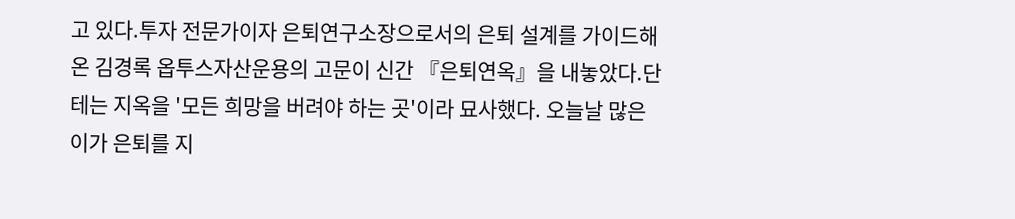고 있다.투자 전문가이자 은퇴연구소장으로서의 은퇴 설계를 가이드해 온 김경록 옵투스자산운용의 고문이 신간 『은퇴연옥』을 내놓았다.단테는 지옥을 '모든 희망을 버려야 하는 곳'이라 묘사했다. 오늘날 많은 이가 은퇴를 지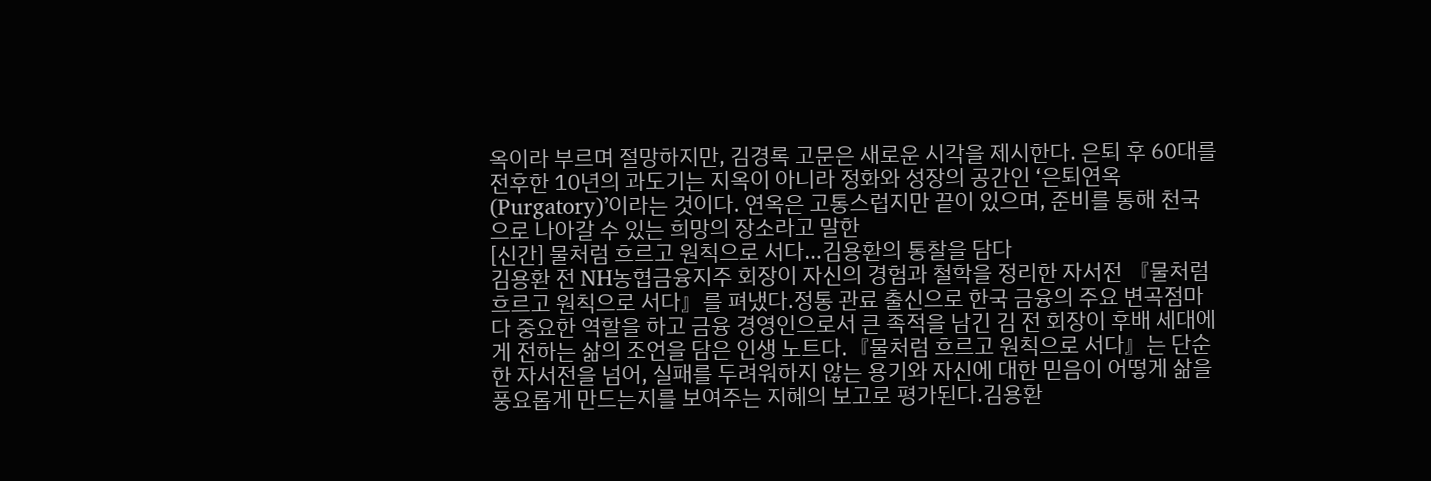옥이라 부르며 절망하지만, 김경록 고문은 새로운 시각을 제시한다. 은퇴 후 60대를 전후한 10년의 과도기는 지옥이 아니라 정화와 성장의 공간인 ‘은퇴연옥(Purgatory)’이라는 것이다. 연옥은 고통스럽지만 끝이 있으며, 준비를 통해 천국으로 나아갈 수 있는 희망의 장소라고 말한
[신간] 물처럼 흐르고 원칙으로 서다…김용환의 통찰을 담다
김용환 전 NH농협금융지주 회장이 자신의 경험과 철학을 정리한 자서전 『물처럼 흐르고 원칙으로 서다』를 펴냈다.정통 관료 출신으로 한국 금융의 주요 변곡점마다 중요한 역할을 하고 금융 경영인으로서 큰 족적을 남긴 김 전 회장이 후배 세대에게 전하는 삶의 조언을 담은 인생 노트다.『물처럼 흐르고 원칙으로 서다』는 단순한 자서전을 넘어, 실패를 두려워하지 않는 용기와 자신에 대한 믿음이 어떻게 삶을 풍요롭게 만드는지를 보여주는 지혜의 보고로 평가된다.김용환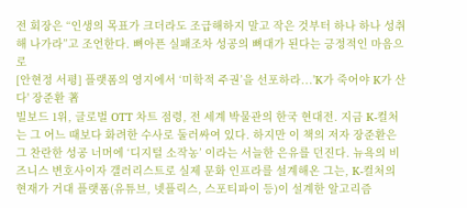전 회장은 “인생의 목표가 크더라도 조급해하지 말고 작은 것부터 하나 하나 성취해 나가라”고 조언한다. 뼈아픈 실패조차 성공의 뼈대가 된다는 긍정적인 마음으로
[안현정 서평] 플랫폼의 영지에서 ‘미학적 주권’을 선포하라...'K가 죽어야 K가 산다' 장준환 著
빌보드 1위, 글로벌 OTT 차트 점령, 전 세계 박물관의 한국 현대전. 지금 K-컬처는 그 어느 때보다 화려한 수사로 둘러싸여 있다. 하지만 이 책의 저자 장준환은 그 찬란한 성공 너머에 ‘디지털 소작농’ 이라는 서늘한 은유를 던진다. 뉴욕의 비즈니스 변호사이자 갤러리스트로 실제 문화 인프라를 설계해온 그는, K-컬처의 현재가 거대 플랫폼(유튜브, 넷플릭스, 스포티파이 등)이 설계한 알고리즘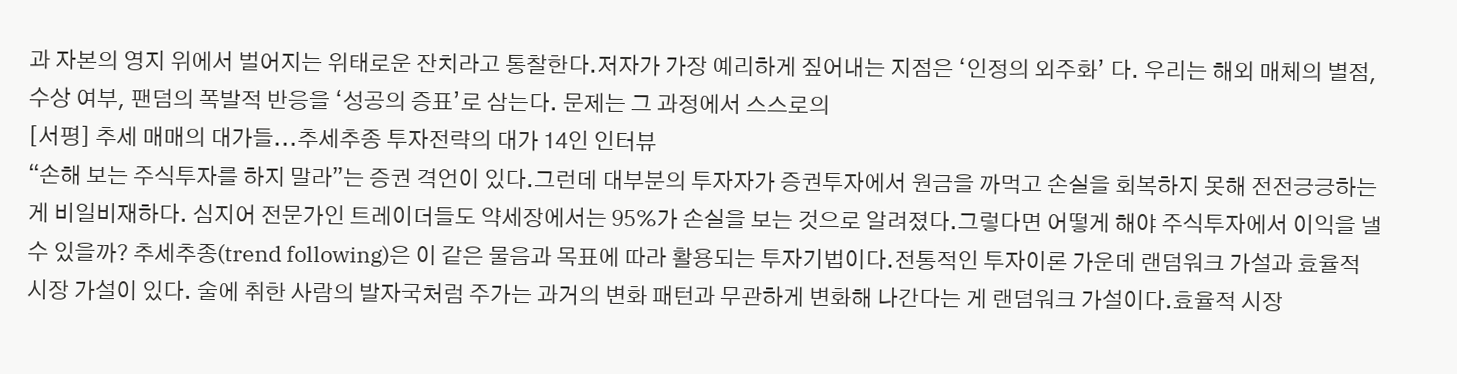과 자본의 영지 위에서 벌어지는 위태로운 잔치라고 통찰한다.저자가 가장 예리하게 짚어내는 지점은 ‘인정의 외주화’ 다. 우리는 해외 매체의 별점, 수상 여부, 팬덤의 폭발적 반응을 ‘성공의 증표’로 삼는다. 문제는 그 과정에서 스스로의
[서평] 추세 매매의 대가들...추세추종 투자전략의 대가 14인 인터뷰
“손해 보는 주식투자를 하지 말라”는 증권 격언이 있다.그런데 대부분의 투자자가 증권투자에서 원금을 까먹고 손실을 회복하지 못해 전전긍긍하는 게 비일비재하다. 심지어 전문가인 트레이더들도 약세장에서는 95%가 손실을 보는 것으로 알려졌다.그렇다면 어떻게 해야 주식투자에서 이익을 낼 수 있을까? 추세추종(trend following)은 이 같은 물음과 목표에 따라 활용되는 투자기법이다.전통적인 투자이론 가운데 랜덤워크 가설과 효율적 시장 가설이 있다. 술에 취한 사람의 발자국처럼 주가는 과거의 변화 패턴과 무관하게 변화해 나간다는 게 랜덤워크 가설이다.효율적 시장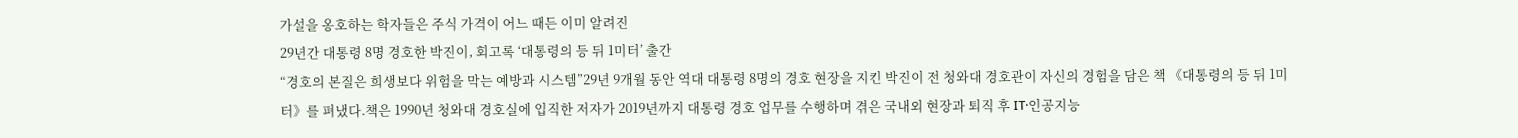가설을 옹호하는 학자들은 주식 가격이 어느 때든 이미 알려진
29년간 대통령 8명 경호한 박진이, 회고록 ‘대통령의 등 뒤 1미터’ 출간
“경호의 본질은 희생보다 위험을 막는 예방과 시스템”29년 9개월 동안 역대 대통령 8명의 경호 현장을 지킨 박진이 전 청와대 경호관이 자신의 경험을 담은 책 《대통령의 등 뒤 1미터》를 펴냈다.책은 1990년 청와대 경호실에 입직한 저자가 2019년까지 대통령 경호 업무를 수행하며 겪은 국내외 현장과 퇴직 후 IT·인공지능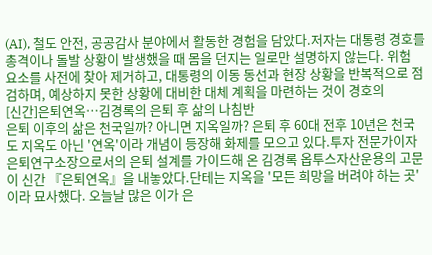(AI), 철도 안전, 공공감사 분야에서 활동한 경험을 담았다.저자는 대통령 경호를 총격이나 돌발 상황이 발생했을 때 몸을 던지는 일로만 설명하지 않는다. 위험 요소를 사전에 찾아 제거하고, 대통령의 이동 동선과 현장 상황을 반복적으로 점검하며, 예상하지 못한 상황에 대비한 대체 계획을 마련하는 것이 경호의
[신간]은퇴연옥…김경록의 은퇴 후 삶의 나침반
은퇴 이후의 삶은 천국일까? 아니면 지옥일까? 은퇴 후 60대 전후 10년은 천국도 지옥도 아닌 '연옥'이라 개념이 등장해 화제를 모으고 있다.투자 전문가이자 은퇴연구소장으로서의 은퇴 설계를 가이드해 온 김경록 옵투스자산운용의 고문이 신간 『은퇴연옥』을 내놓았다.단테는 지옥을 '모든 희망을 버려야 하는 곳'이라 묘사했다. 오늘날 많은 이가 은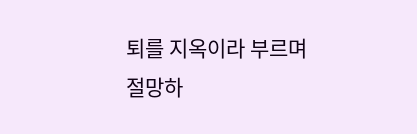퇴를 지옥이라 부르며 절망하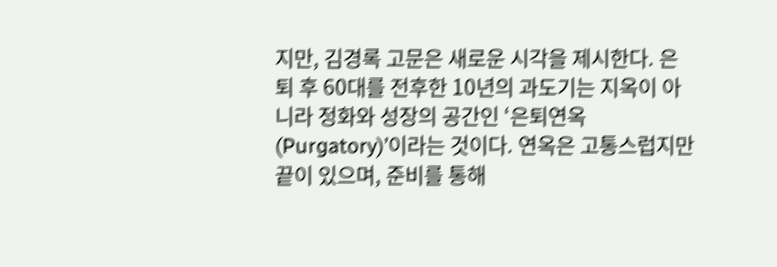지만, 김경록 고문은 새로운 시각을 제시한다. 은퇴 후 60대를 전후한 10년의 과도기는 지옥이 아니라 정화와 성장의 공간인 ‘은퇴연옥(Purgatory)’이라는 것이다. 연옥은 고통스럽지만 끝이 있으며, 준비를 통해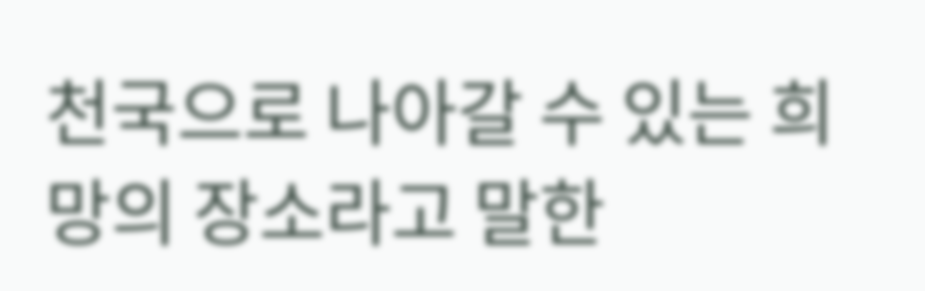천국으로 나아갈 수 있는 희망의 장소라고 말한